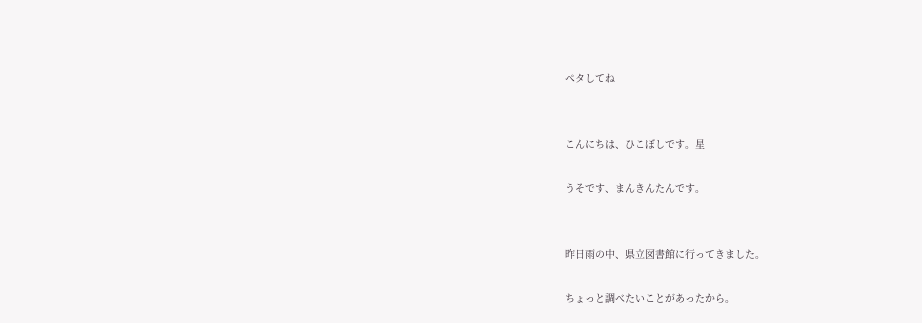ペタしてね


こんにちは、ひこぼしです。星

うそです、まんきんたんです。


昨日雨の中、県立図書館に行ってきました。

ちょっと調べたいことがあったから。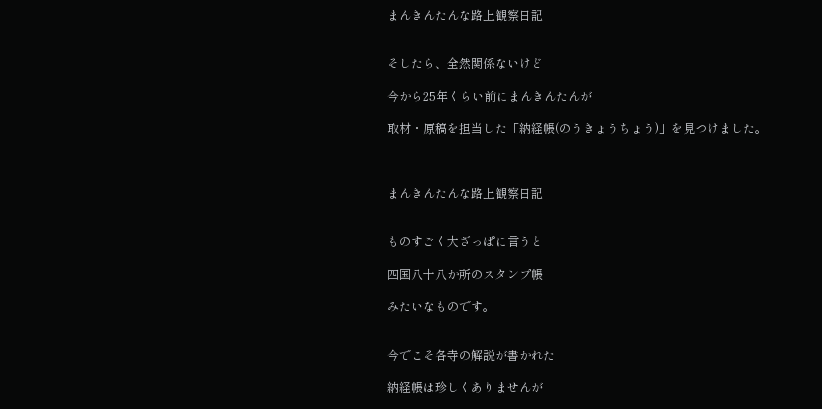まんきんたんな路上観察日記


そしたら、全然関係ないけど

今から25年くらい前にまんきんたんが

取材・原稿を担当した「納経帳(のうきょうちょう)」を見つけました。



まんきんたんな路上観察日記


ものすごく大ざっぱに言うと

四国八十八か所のスタンプ帳

みたいなものです。


今でこそ各寺の解説が書かれた

納経帳は珍しくありませんが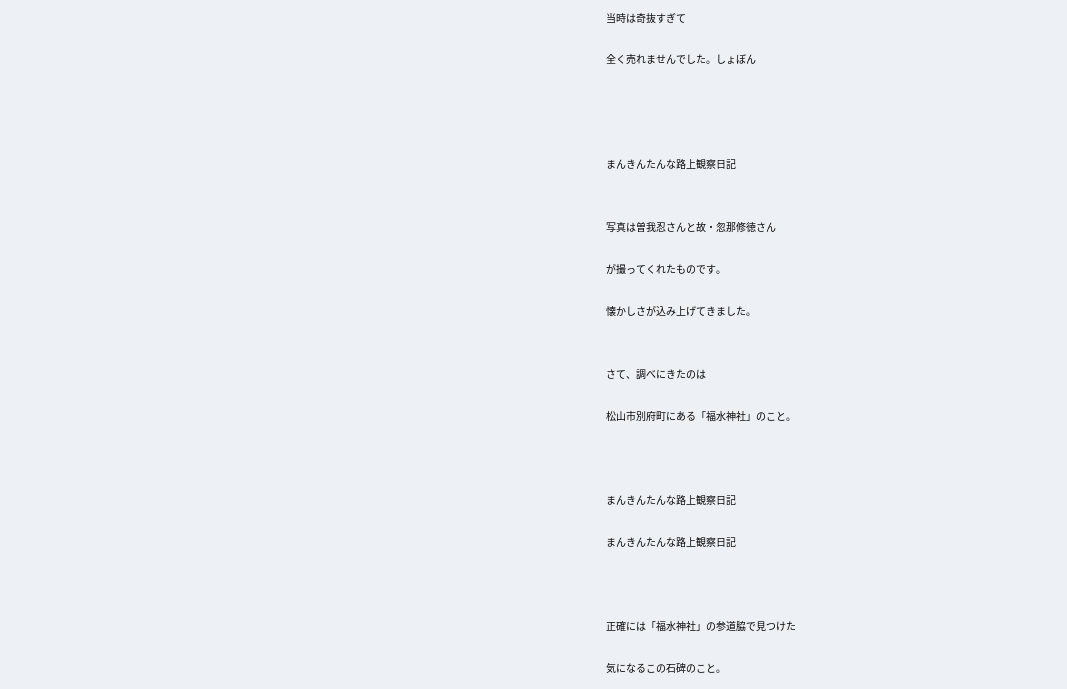当時は奇抜すぎて

全く売れませんでした。しょぼん




まんきんたんな路上観察日記


写真は曽我忍さんと故・忽那修徳さん

が撮ってくれたものです。

懐かしさが込み上げてきました。


さて、調べにきたのは

松山市別府町にある「福水神社」のこと。



まんきんたんな路上観察日記

まんきんたんな路上観察日記



正確には「福水神社」の参道脇で見つけた

気になるこの石碑のこと。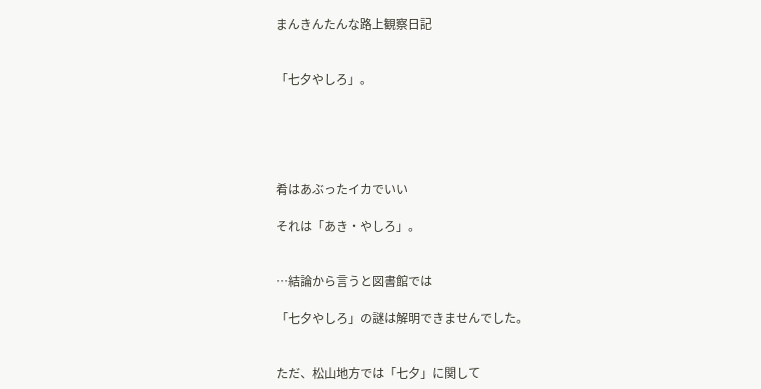まんきんたんな路上観察日記


「七夕やしろ」。





肴はあぶったイカでいい

それは「あき・やしろ」。


…結論から言うと図書館では

「七夕やしろ」の謎は解明できませんでした。


ただ、松山地方では「七夕」に関して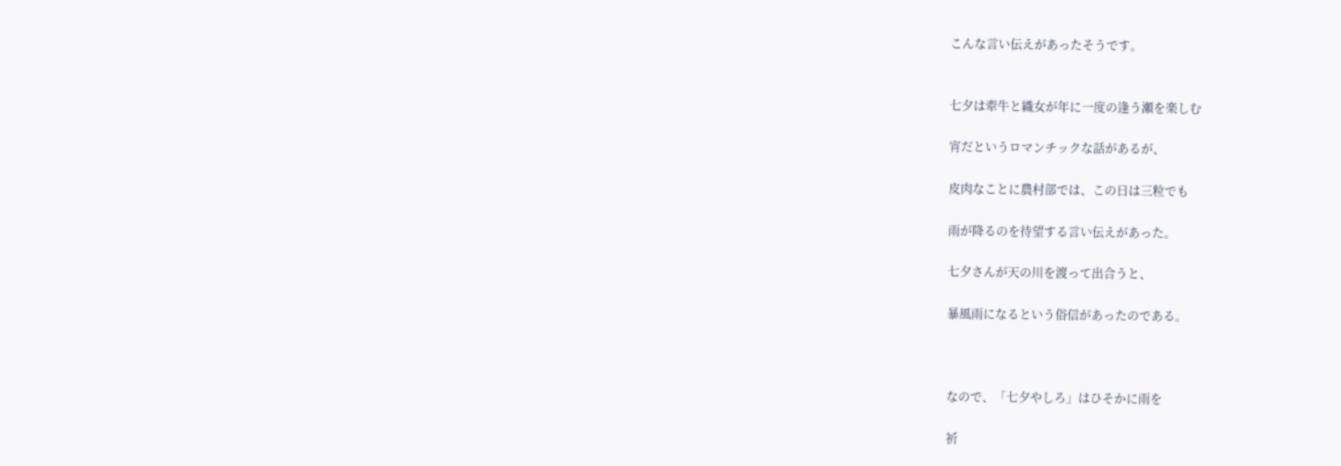こんな言い伝えがあったそうです。


七夕は牽牛と織女が年に一度の逢う瀬を楽しむ

宵だというロマンチックな話があるが、

皮肉なことに農村部では、この日は三粒でも

雨が降るのを待望する言い伝えがあった。

七夕さんが天の川を渡って出合うと、

暴風雨になるという俗信があったのである。



なので、「七夕やしろ」はひそかに雨を

祈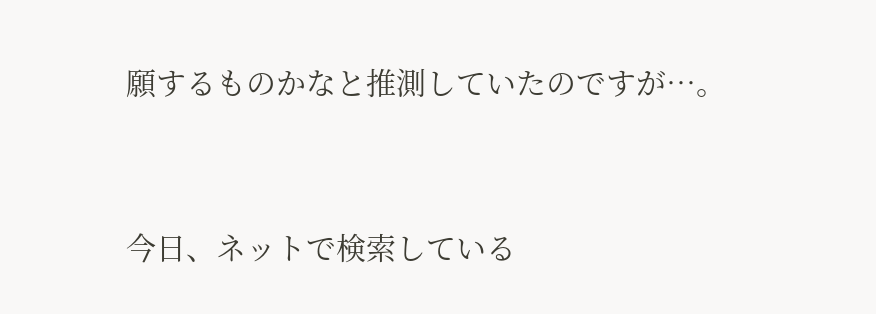願するものかなと推測していたのですが…。


今日、ネットで検索している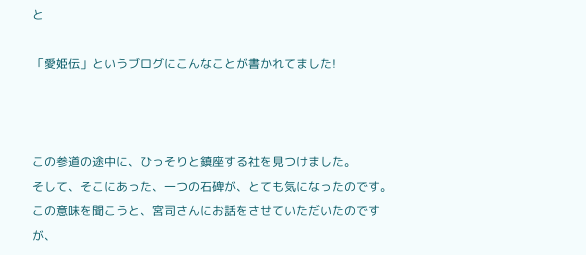と

「愛姫伝」というブログにこんなことが書かれてました!



この参道の途中に、ひっそりと鎮座する社を見つけました。
そして、そこにあった、一つの石碑が、とても気になったのです。
この意味を聞こうと、宮司さんにお話をさせていただいたのですが、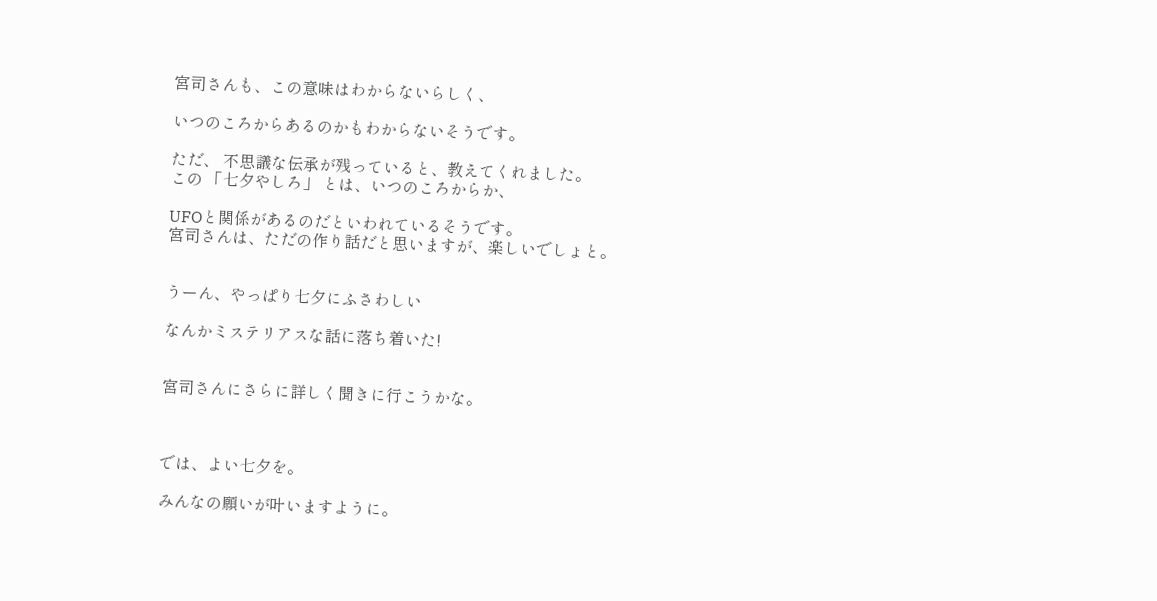宮司さんも、この意味はわからないらしく、

いつのころからあるのかもわからないそうです。

ただ、 不思議な伝承が残っていると、教えてくれました。
この 「七夕やしろ」 とは、いつのころからか、

UFOと関係があるのだといわれているそうです。
宮司さんは、ただの作り話だと思いますが、楽しいでしょと。


うーん、やっぱり七夕にふさわしい

なんかミステリアスな話に落ち着いた!


宮司さんにさらに詳しく聞きに行こうかな。



では、よい七夕を。

みんなの願いが叶いますように。